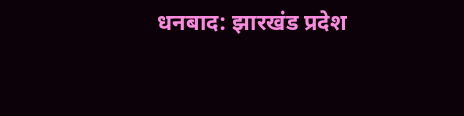धनबाद: झारखंड प्रदेश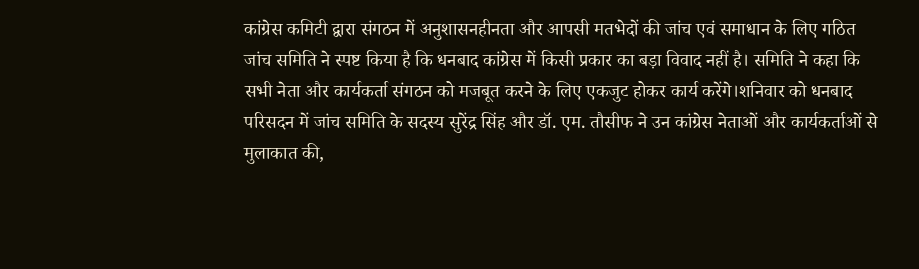कांग्रेस कमिटी द्वारा संगठन में अनुशासनहीनता और आपसी मतभेदों की जांच एवं समाधान के लिए गठित जांच समिति ने स्पष्ट किया है कि धनबाद कांग्रेस में किसी प्रकार का बड़ा विवाद नहीं है। समिति ने कहा कि सभी नेता और कार्यकर्ता संगठन को मजबूत करने के लिए एकजुट होकर कार्य करेंगे।शनिवार को धनबाद परिसदन में जांच समिति के सदस्य सुरेंद्र सिंह और डॉ. एम. तौसीफ ने उन कांग्रेस नेताओं और कार्यकर्ताओं से मुलाकात की,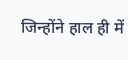जिन्होंने हाल ही में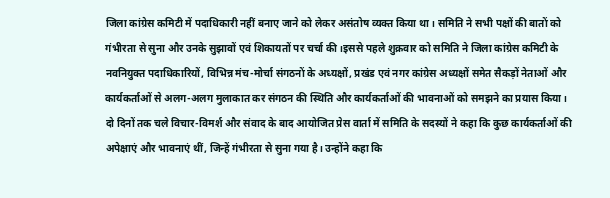जिला कांग्रेस कमिटी में पदाधिकारी नहीं बनाए जाने को लेकर असंतोष व्यक्त किया था। समिति ने सभी पक्षों की बातों को गंभीरता से सुना और उनके सुझावों एवं शिकायतों पर चर्चा की।इससे पहले शुक्रवार को समिति ने जिला कांग्रेस कमिटी के नवनियुक्त पदाधिकारियों, विभिन्न मंच-मोर्चा संगठनों के अध्यक्षों, प्रखंड एवं नगर कांग्रेस अध्यक्षों समेत सैकड़ों नेताओं और कार्यकर्ताओं से अलग-अलग मुलाकात कर संगठन की स्थिति और कार्यकर्ताओं की भावनाओं को समझने का प्रयास किया।
दो दिनों तक चले विचार-विमर्श और संवाद के बाद आयोजित प्रेस वार्ता में समिति के सदस्यों ने कहा कि कुछ कार्यकर्ताओं की अपेक्षाएं और भावनाएं थीं, जिन्हें गंभीरता से सुना गया है। उन्होंने कहा कि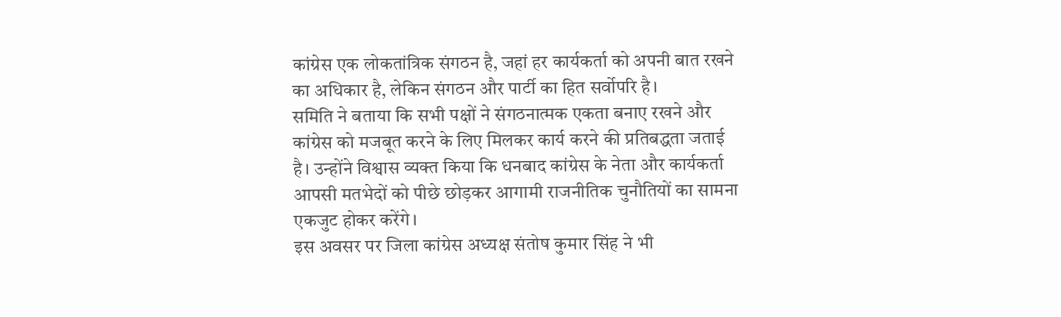कांग्रेस एक लोकतांत्रिक संगठन है, जहां हर कार्यकर्ता को अपनी बात रखने का अधिकार है, लेकिन संगठन और पार्टी का हित सर्वोपरि है।
समिति ने बताया कि सभी पक्षों ने संगठनात्मक एकता बनाए रखने और कांग्रेस को मजबूत करने के लिए मिलकर कार्य करने की प्रतिबद्धता जताई है। उन्होंने विश्वास व्यक्त किया कि धनबाद कांग्रेस के नेता और कार्यकर्ता आपसी मतभेदों को पीछे छोड़कर आगामी राजनीतिक चुनौतियों का सामना एकजुट होकर करेंगे।
इस अवसर पर जिला कांग्रेस अध्यक्ष संतोष कुमार सिंह ने भी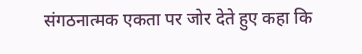संगठनात्मक एकता पर जोर देते हुए कहा कि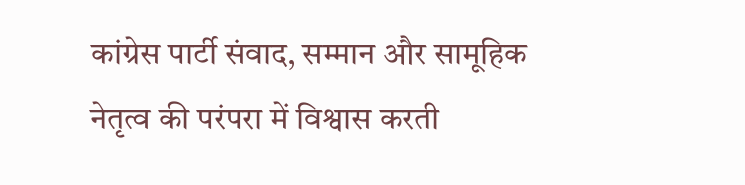कांग्रेस पार्टी संवाद, सम्मान और सामूहिक नेतृत्व की परंपरा में विश्वास करती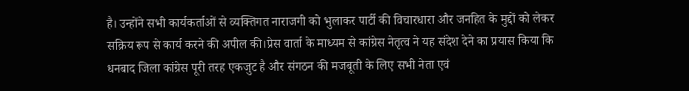है। उन्होंने सभी कार्यकर्ताओं से व्यक्तिगत नाराजगी को भुलाकर पार्टी की विचारधारा और जनहित के मुद्दों को लेकर सक्रिय रूप से कार्य करने की अपील की।प्रेस वार्ता के माध्यम से कांग्रेस नेतृत्व ने यह संदेश देने का प्रयास किया कि धनबाद जिला कांग्रेस पूरी तरह एकजुट है और संगठन की मजबूती के लिए सभी नेता एवं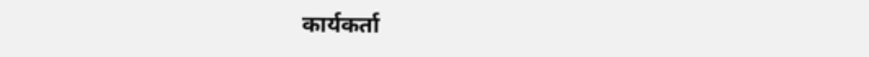कार्यकर्ता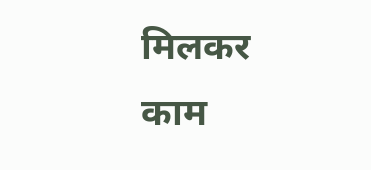मिलकर काम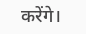करेंगे।